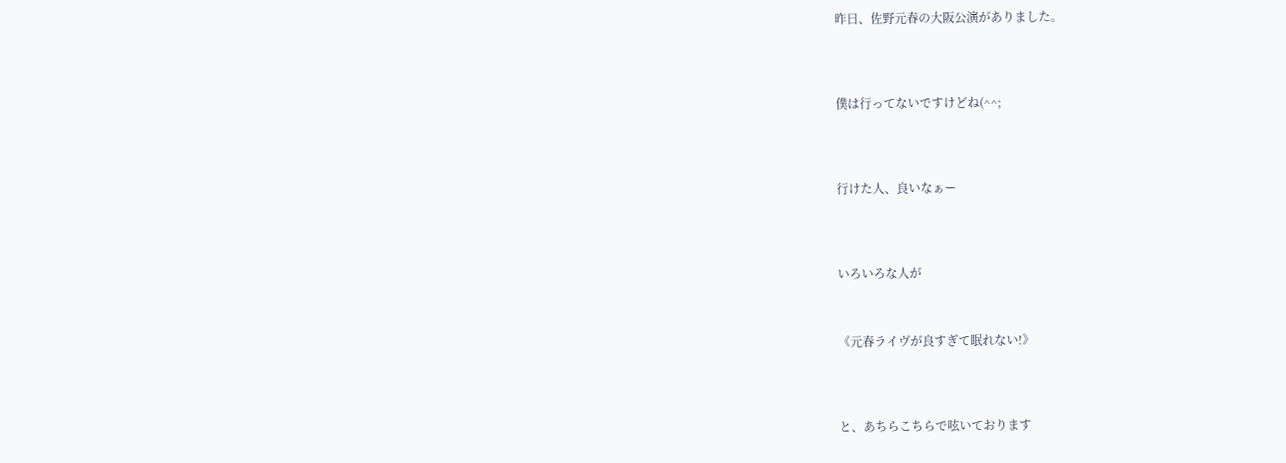昨日、佐野元春の大阪公演がありました。




僕は行ってないですけどね(^^;




行けた人、良いなぁー




いろいろな人が



《元春ライヴが良すぎて眠れない!》




と、あちらこちらで呟いております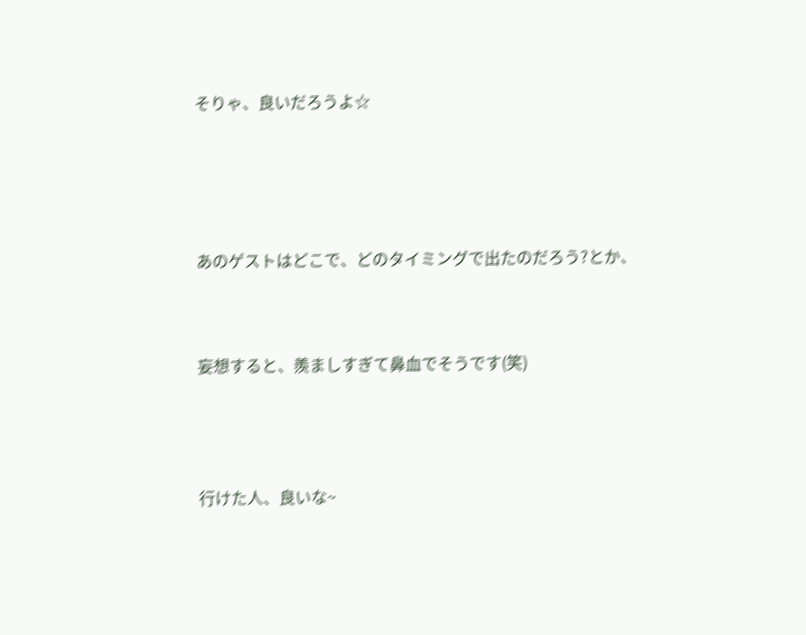そりゃ、良いだろうよ☆





あのゲストはどこで、どのタイミングで出たのだろう?とか、



妄想すると、羨ましすぎて鼻血でそうです(笑)




行けた人、良いな~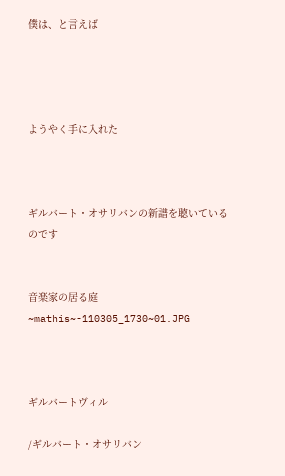僕は、と言えば




ようやく手に入れた



ギルバート・オサリバンの新譜を聴いているのです


音楽家の居る庭 ~mathis~-110305_1730~01.JPG



ギルバートヴィル

/ギルバート・オサリバン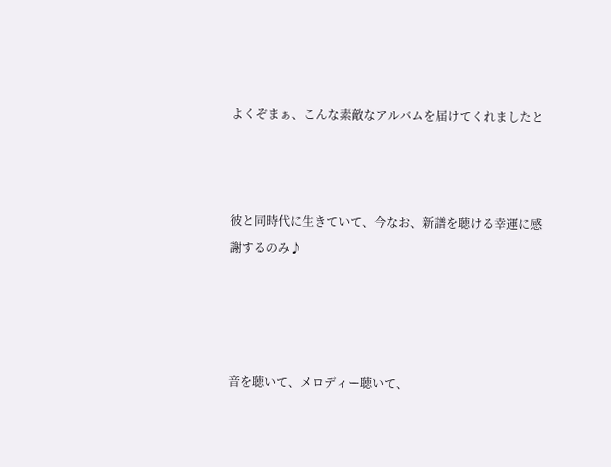よくぞまぁ、こんな素敵なアルバムを届けてくれましたと



彼と同時代に生きていて、今なお、新譜を聴ける幸運に感謝するのみ♪




音を聴いて、メロディー聴いて、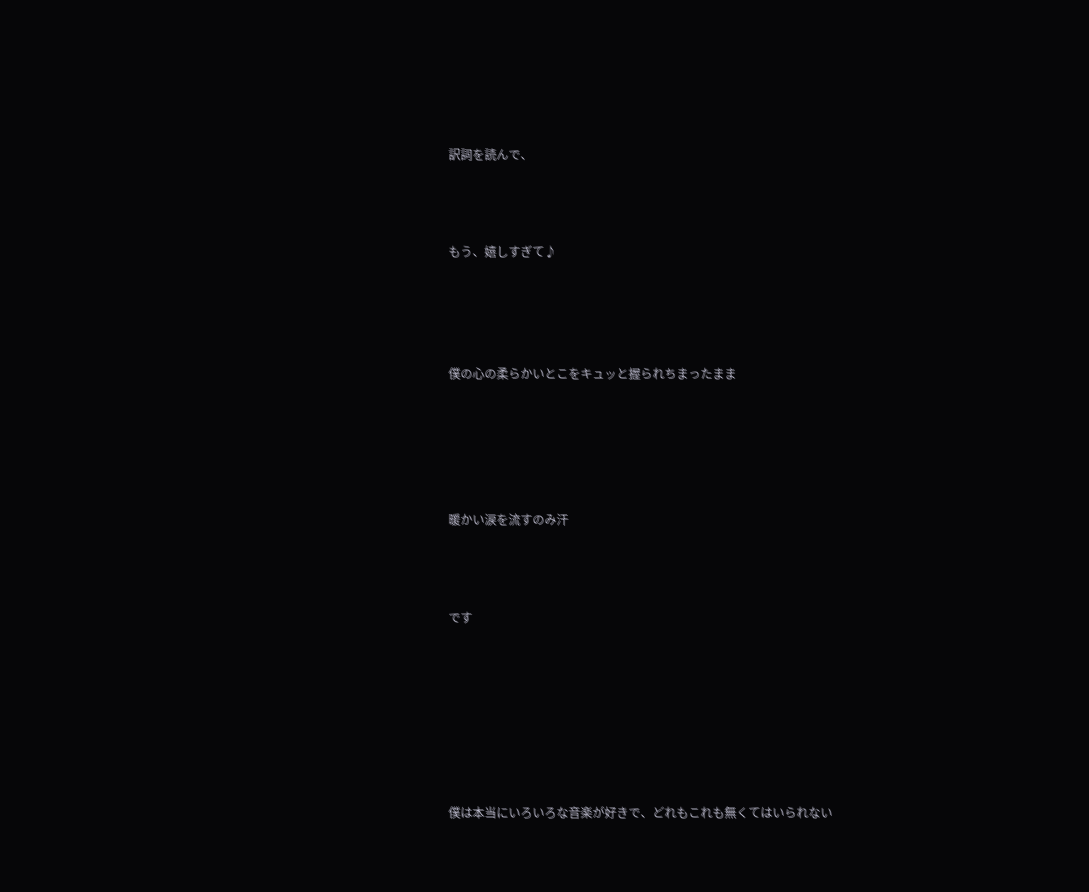訳詞を読んで、



もう、嬉しすぎて♪




僕の心の柔らかいとこをキュッと握られちまったまま





暖かい涙を流すのみ汗



です







僕は本当にいろいろな音楽が好きで、どれもこれも無くてはいられない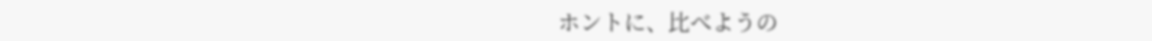ホントに、比べようの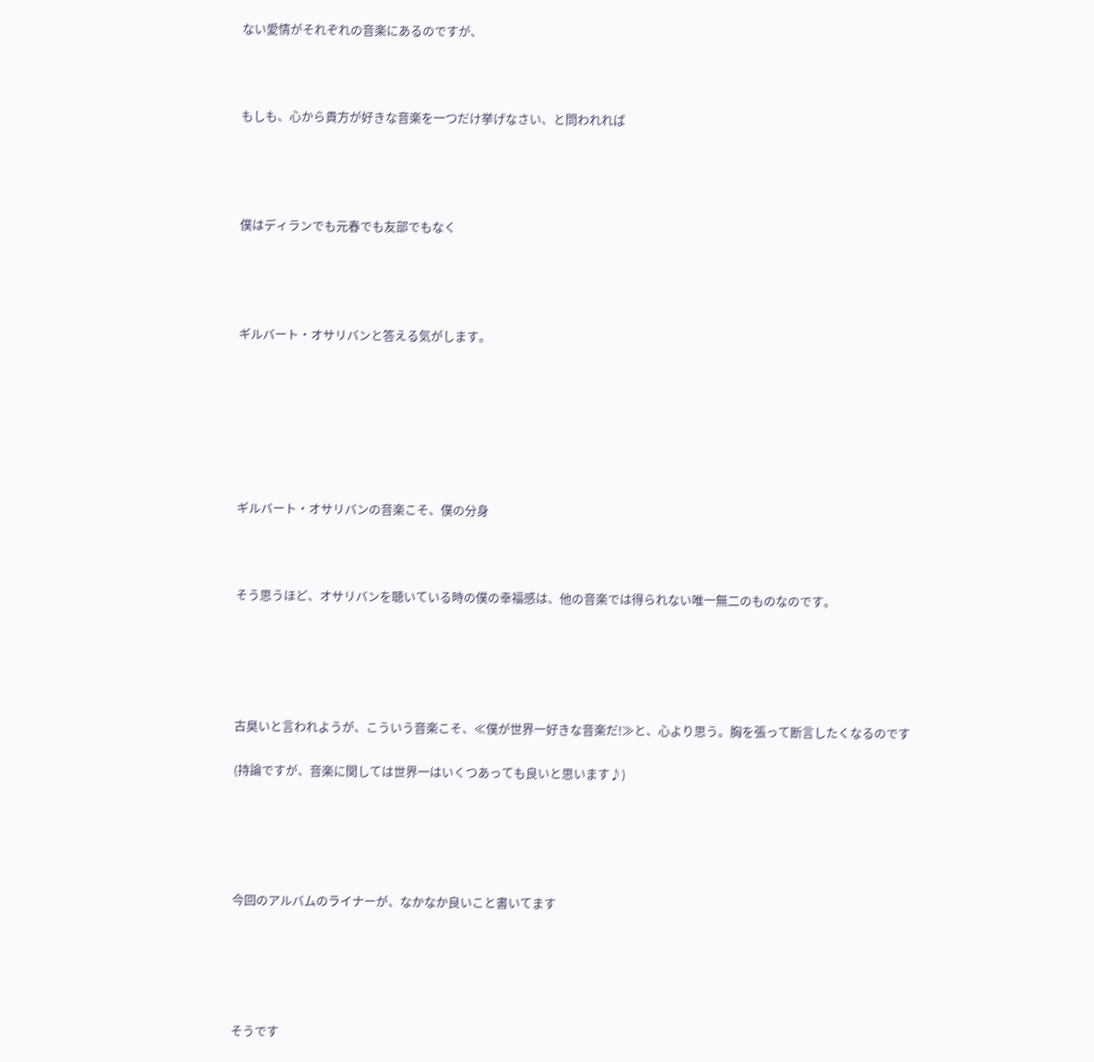ない愛情がそれぞれの音楽にあるのですが、



もしも、心から貴方が好きな音楽を一つだけ挙げなさい、と問われれば




僕はディランでも元春でも友部でもなく




ギルバート・オサリバンと答える気がします。







ギルバート・オサリバンの音楽こそ、僕の分身



そう思うほど、オサリバンを聴いている時の僕の幸福感は、他の音楽では得られない唯一無二のものなのです。





古臭いと言われようが、こういう音楽こそ、≪僕が世界一好きな音楽だ!≫と、心より思う。胸を張って断言したくなるのです

(持論ですが、音楽に関しては世界一はいくつあっても良いと思います♪)





今回のアルバムのライナーが、なかなか良いこと書いてます





そうです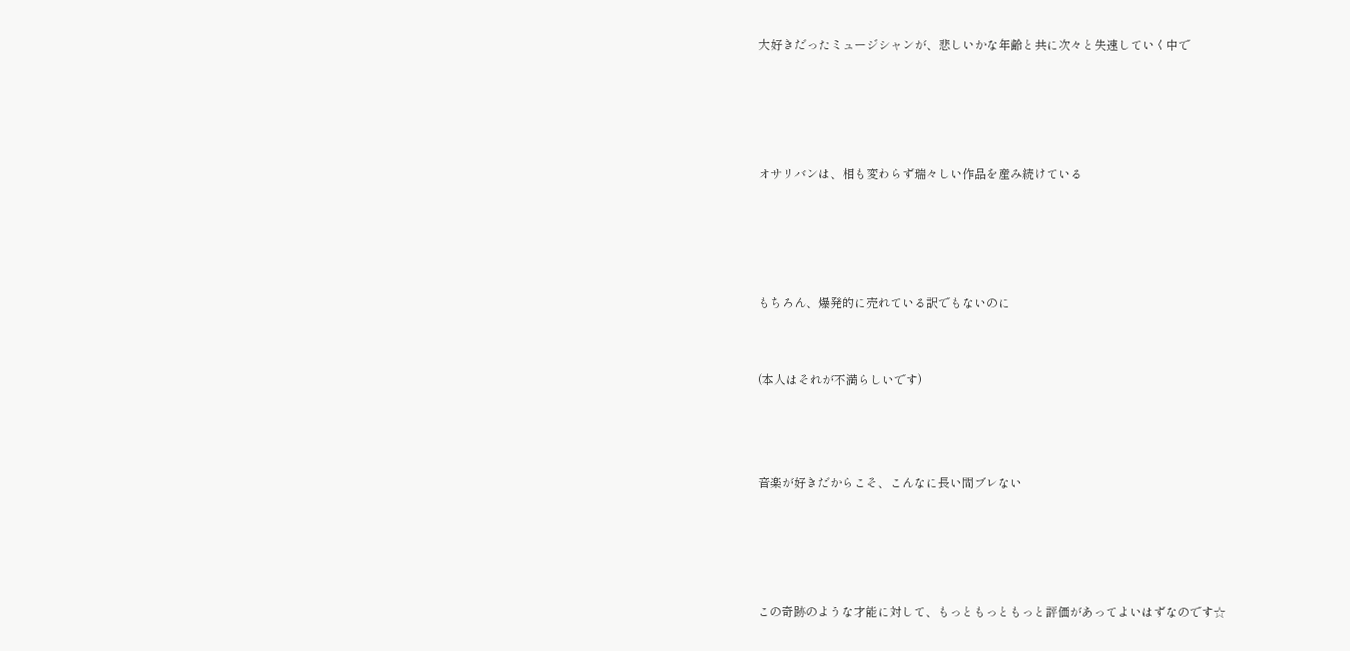大好きだったミュージシャンが、悲しいかな年齢と共に次々と失速していく中で




オサリバンは、相も変わらず瑞々しい作品を産み続けている




もちろん、爆発的に売れている訳でもないのに


(本人はそれが不満らしいです)



音楽が好きだからこそ、こんなに長い間ブレない




この奇跡のような才能に対して、もっともっともっと評価があってよいはずなのです☆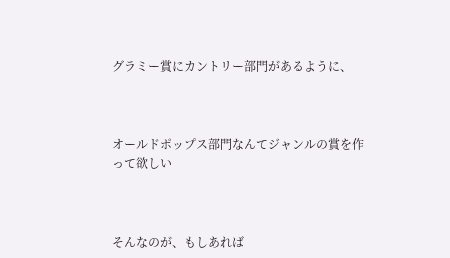グラミー賞にカントリー部門があるように、



オールドポップス部門なんてジャンルの賞を作って欲しい



そんなのが、もしあれば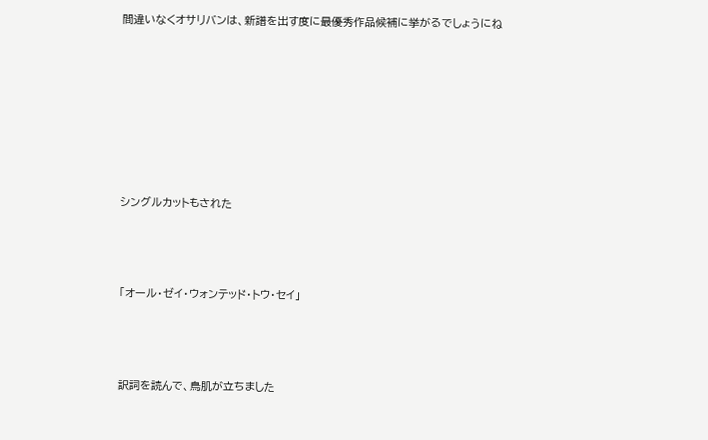間違いなくオサリバンは、新譜を出す度に最優秀作品候補に挙がるでしょうにね







シングルカットもされた



「オール・ゼイ・ウォンテッド・トウ・セイ」



訳詞を読んで、鳥肌が立ちました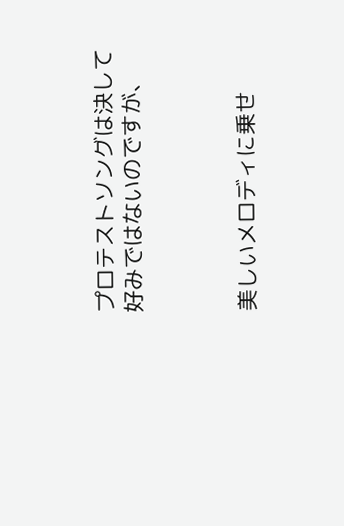プロテストソングは決して好みではないのですが、



美しいメロディに乗せ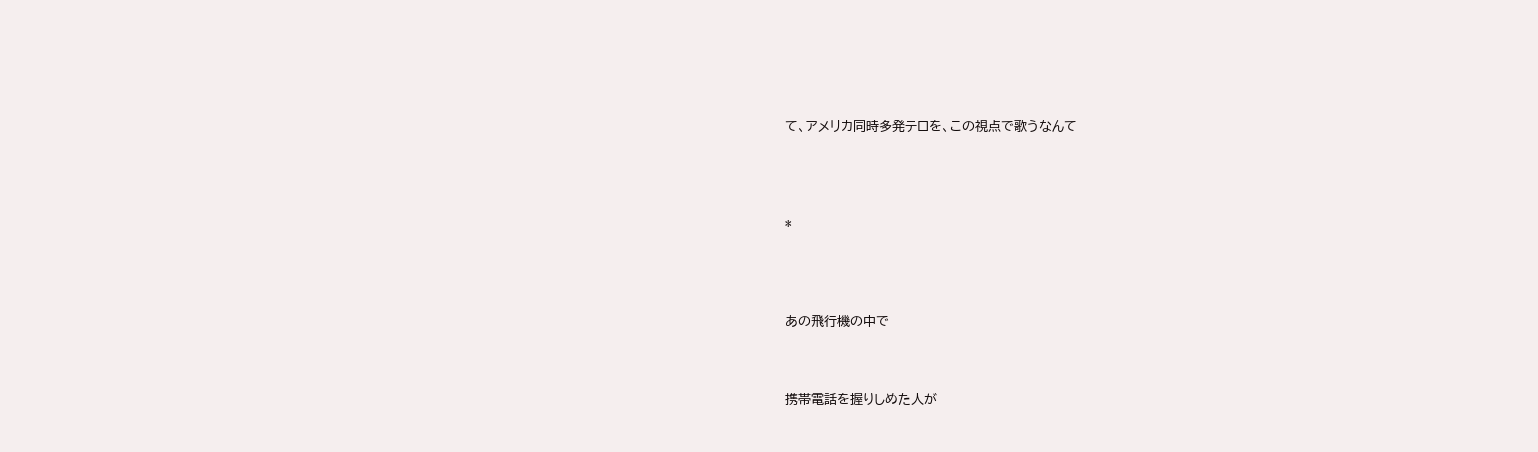て、アメリカ同時多発テロを、この視点で歌うなんて




*




あの飛行機の中で



携帯電話を握りしめた人が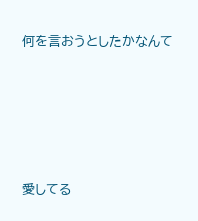何を言おうとしたかなんて





愛してる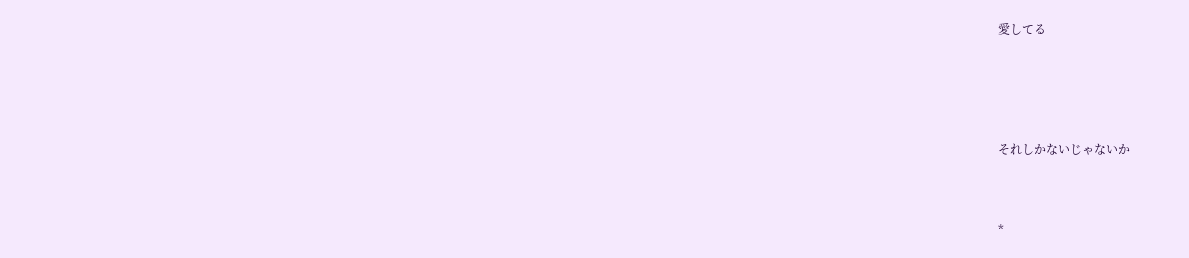愛してる





それしかないじゃないか



*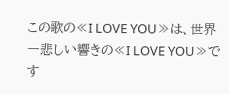この歌の≪I LOVE YOU≫は、世界一悲しい響きの≪I LOVE YOU≫です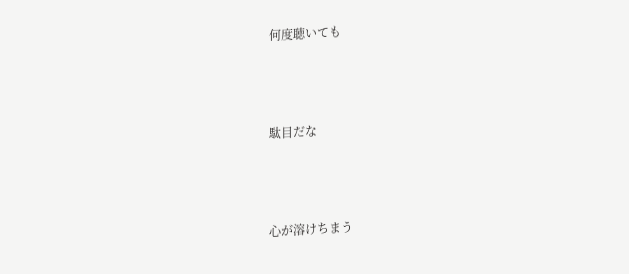何度聴いても



駄目だな



心が溶けちまう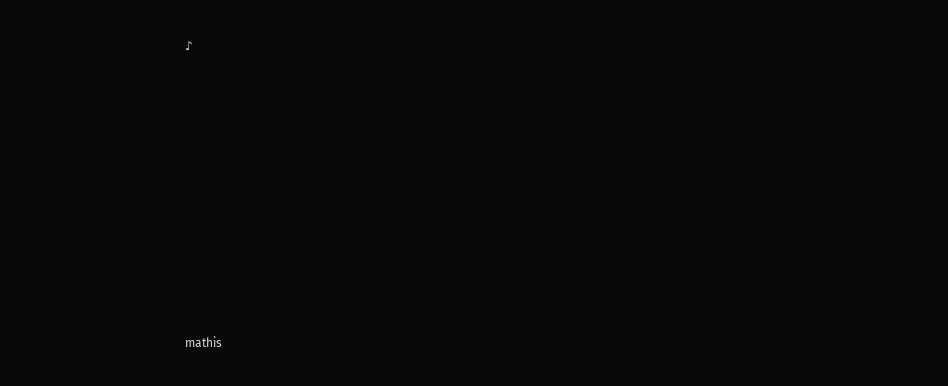♪











mathis